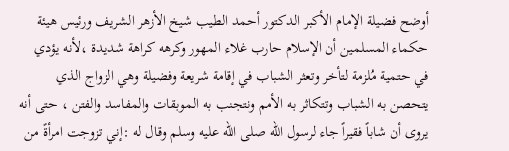أوضح فضيلة الإمام الأكبر الدكتور أحمد الطيب شيخ الأزهر الشريف ورئيس هيئة حكماء المسلمين أن الإسلام حارب غلاء المهور وكرهه كراهة شديدة ،لأنه يؤدي في حتمية مُلزمة لتأخر وتعثر الشباب في إقامة شريعة وفضيلة وهي الزواج الذي يتحصن به الشباب وتتكاثر به الأمم ونتجنب به الموبقات والمفاسد والفتن ، حتى أنه يروى أن شاباً فقيراً جاء لرسول الله صلى الله عليه وسلم وقال له :إني تزوجت امرأةً من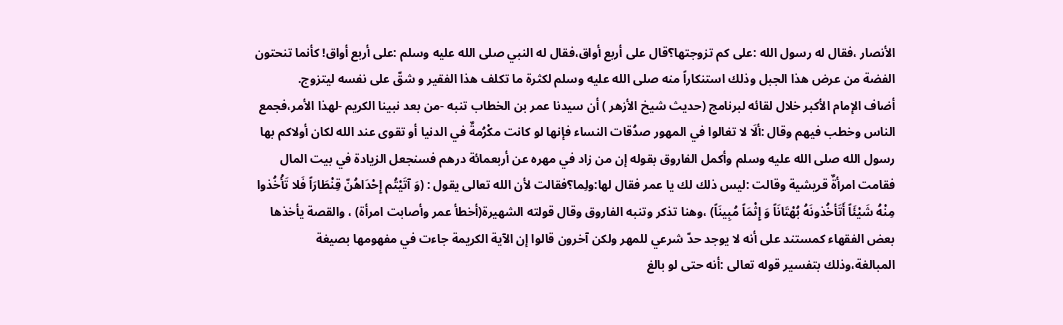الأنصار ،فقال له رسول الله :على كم تزوجتها؟قال على أربع أواق،فقال له النبي صلى الله عليه وسلم :على أربع أواق! كأنما تنحتون الفضة من عرض هذا الجبل وذلك استنكاراً منه صلى الله عليه وسلم لكثرة ما تكلف هذا الفقير و شقّ على نفسه ليتزوج.
أضاف الإمام الأكبر خلال لقائه لبرنامج (حديث شيخ الأزهر ) أن سيدنا عمر بن الخطاب تنبه -من بعد نبينا الكريم -لهذا الأمر،فجمع الناس وخطب فيهم وقال :ألَا لا تغالوا في المهور صدُقات النساء فإنها لو كانت مكْرُمةٌ في الدنيا أو تقوى عند الله لكان أولاكم بها رسول الله صلى الله عليه وسلم وأكمل الفاروق بقوله إن من زاد في مهره عن أربعمائة درهم فسنجعل الزيادة في بيت المال فقامت امرأةٌ قريشية وقالت :ليس ذلك لك يا عمر فقال لها:ولِما؟فقالت لأن الله تعالى يقول : (وَ آتَيْتُم إِحْدَاهُنّ قِنْطَارَاً فَلا تَأْخُذوا مِنْهُ شَيْئَاً أَتَأخُذونَهُ بُهْتَانَاً وَ إِثْمَاً مُبِينَاً) ،وهنا تذكر وتنبه الفاروق وقال قولته الشهيرة(أخطأ عمر وأصابت امرأة) ، والقصة يأخذها بعض الفقهاء كمستند على أنه لا يوجد حدّ شرعي للمهر ولكن آخرون قالوا إن الآية الكريمة جاءت في مفهومها بصيغة المبالغة،وذلك بتفسير قوله تعالى :أنه حتى لو بالغ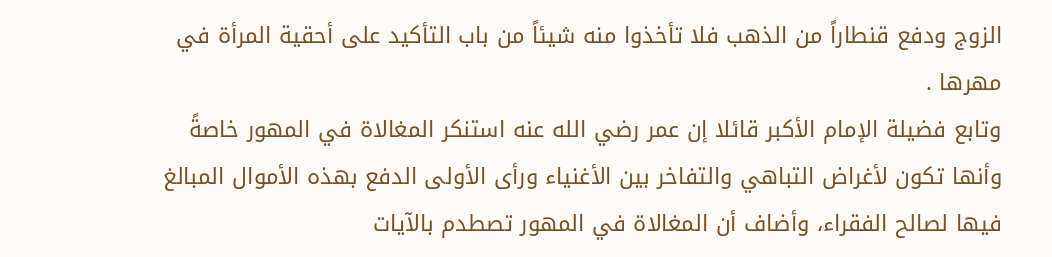الزوج ودفع قنطاراً من الذهب فلا تأخذوا منه شيئاً من باب التأكيد على أحقية المرأة في مهرها .
وتابع فضيلة الإمام الأكبر قائلا إن عمر رضي الله عنه استنكر المغالاة في المهور خاصةً وأنها تكون لأغراض التباهي والتفاخر بين الأغنياء ورأى الأولى الدفع بهذه الأموال المبالغ فيها لصالح الفقراء، وأضاف أن المغالاة في المهور تصطدم بالآيات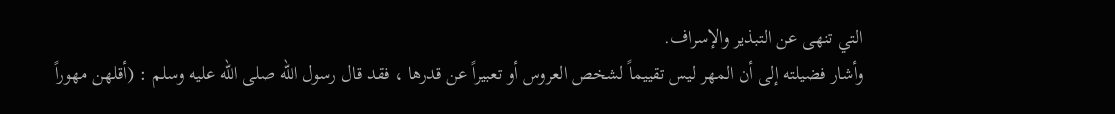التي تنهى عن التبذير والإسراف.
وأشار فضيلته إلى أن المهر ليس تقييماً لشخص العروس أو تعبيراً عن قدرها ، فقد قال رسول الله صلى الله عليه وسلم : (أقلهن مهوراً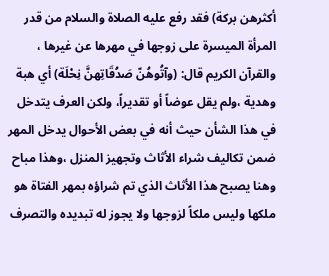أكثرهن بركة) فقد رفع عليه الصلاة والسلام من قدر المرأة الميسرة على زوجها في مهرها عن غيرها ، والقرآن الكريم قال: (وآتُوهُنّ صَدُقَاتِهنَّ نِحْلَة) أي هبة وهدية ،ولم يقل عوضاً أو تقديراً، ولكن العرف يتدخل في هذا الشأن حيث أنه في بعض الأحوال يدخل المهر ضمن تكاليف شراء الأثاث وتجهيز المنزل ،وهذا مباح وهنا يصبح هذا الأثاث الذي تم شراؤه بمهر الفتاة هو ملكها وليس ملكاً لزوجها ولا يجوز له تبديده والتصرف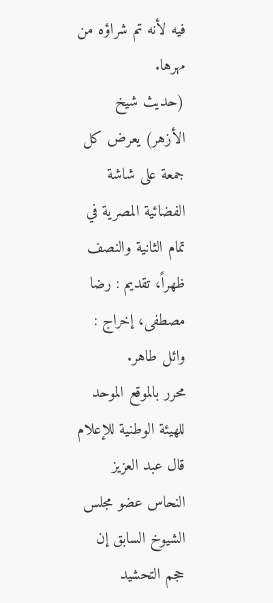فيه لأنه تم شراؤه من مهرها.
(حديث شيخ الأزهر) يعرض كل جمعة على شاشة الفضائية المصرية في تمام الثانية والنصف ظهراً، تقديم : رضا مصطفى، إخراج : وائل طاهر.
محرر بالموقع الموحد للهيئة الوطنية للإعلام
قال عبد العزيز النحاس عضو مجلس الشيوخ السابق إن حجم التحشيد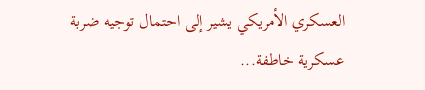العسكري الأمريكي يشير إلى احتمال توجيه ضربة عسكرية خاطفة...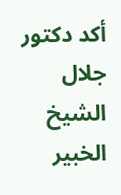أكد دكتور جلال الشيخ الخبير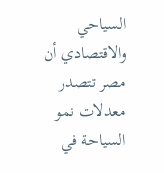السياحي والاقتصادي أن مصر تتصدر معدلات نمو السياحة في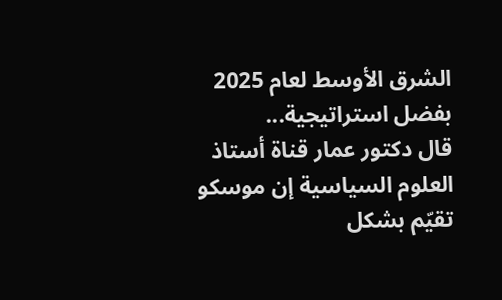الشرق الأوسط لعام 2025 بفضل استراتيجية...
قال دكتور عمار قناة أستاذ العلوم السياسية إن موسكو تقيّم بشكل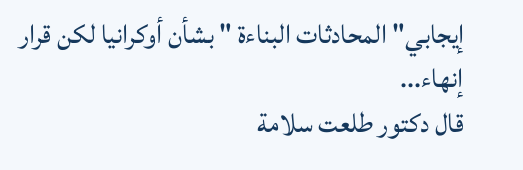إيجابي" المحادثات البناءة " بشأن أوكرانيا لكن قرار إنهاء...
قال دكتور طلعت سلامة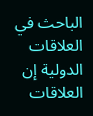الباحث في العلاقات الدولية إن العلاقات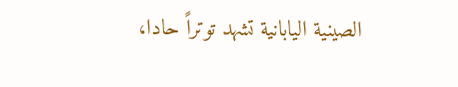الصينية اليابانية تشهد توتراً حادا،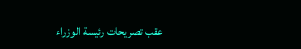عقب تصريحات رئيسة الوزراء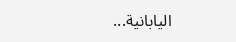اليابانية...